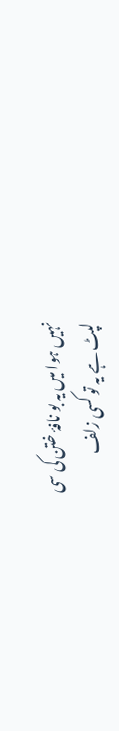نہیں ہوا میں یہ بو نافۂ ختن کی سی
لپٹ ہے یہ تو کسی زلف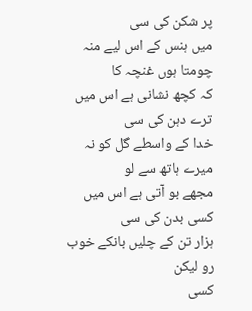پر شکن کی سی
میں ہنس کے اس لیے منہ چومتا ہوں غنچہ کا
کہ کچھ نشانی ہے اس میں ترے دہن کی سی
خدا کے واسطے گل کو نہ میرے ہاتھ سے لو
مجھے بو آتی ہے اس میں کسی بدن کی سی
ہزار تن کے چلیں بانکے خوب رو لیکن
کسی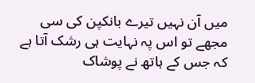میں آن نہیں تیرے بانکپن کی سی
مجھے تو اس پہ نہایت ہی رشک آتا ہے
کہ جس کے ہاتھ نے پوشاک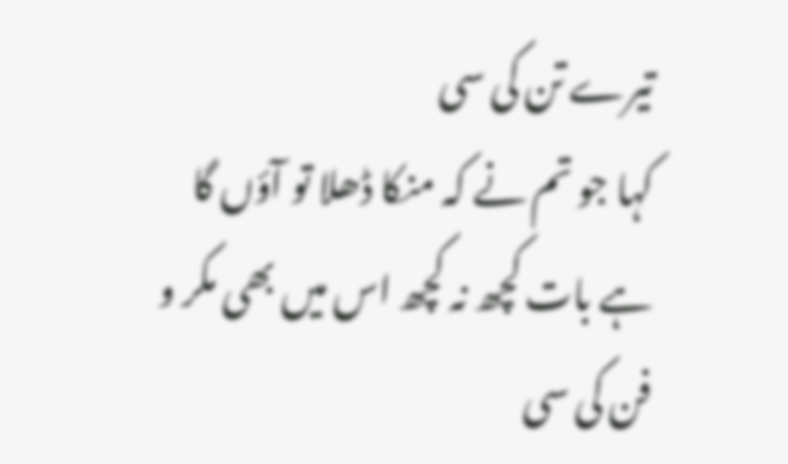تیرے تن کی سی
کہا جو تم نے کہ منکا ڈھلا تو آؤں گا
ہے بات کچھ نہ کچھ اس میں بھی مکر و فن کی سی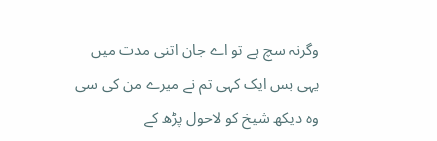وگرنہ سچ ہے تو اے جان اتنی مدت میں
یہی بس ایک کہی تم نے میرے من کی سی
وہ دیکھ شیخ کو لاحول پڑھ کے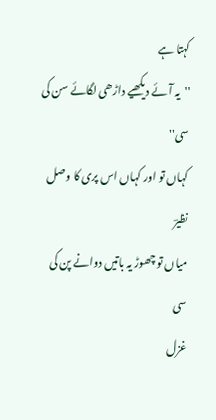کہتا ہے
''یہ آئے دیکھیے داڑھی لگائے سن کی سی''
کہاں تو اور کہاں اس پری کا وصل نظیرؔ
میاں تو چھوڑ یہ باتیں دوانے پن کی سی
غزل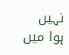نہیں ہوا میں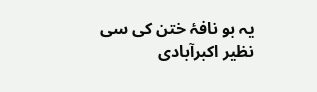یہ بو نافۂ ختن کی سی
نظیر اکبرآبادی